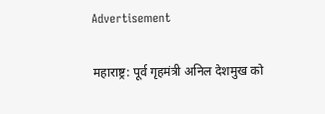Advertisement

महाराष्ट्र: पूर्व गृहमंत्री अनिल देशमुख को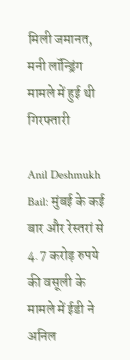मिली जमानत, मनी लॉन्ड्रिंग मामले में हुई थी गिरफ्तारी

Anil Deshmukh Bail: मुंबई के कई बार और रेस्तरां से 4.7 करोड़ रुपये की वसूली के मामले में ईडी ने अनिल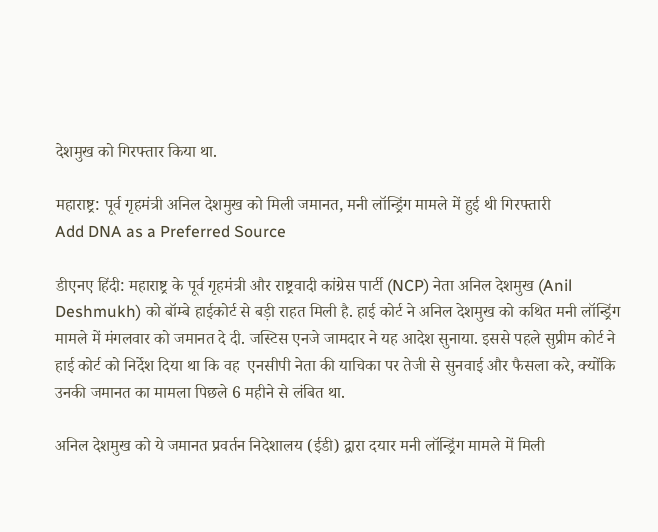देशमुख को गिरफ्तार किया था.

महाराष्ट्र: पूर्व गृहमंत्री अनिल देशमुख को मिली जमानत, मनी लॉन्ड्रिंग मामले में हुई थी गिरफ्तारी
Add DNA as a Preferred Source

डीएनए हिंदी: महाराष्ट्र के पूर्व गृहमंत्री और राष्ट्रवादी कांग्रेस पार्टी (NCP) नेता अनिल देशमुख (Anil Deshmukh) को बॉम्बे हाईकोर्ट से बड़ी राहत मिली है. हाई कोर्ट ने अनिल देशमुख को कथित मनी लॉन्ड्रिंग मामले में मंगलवार को जमानत दे दी. जस्टिस एनजे जामदार ने यह आदेश सुनाया. इससे पहले सुप्रीम कोर्ट ने हाई कोर्ट को निर्देश दिया था कि वह  एनसीपी नेता की याचिका पर तेजी से सुनवाई और फैसला करे, क्योंकि उनकी जमानत का मामला पिछले 6 महीने से लंबित था.

अनिल देशमुख को ये जमानत प्रवर्तन निदेशालय (ईडी) द्वारा दयार मनी लॉन्ड्रिंग मामले में मिली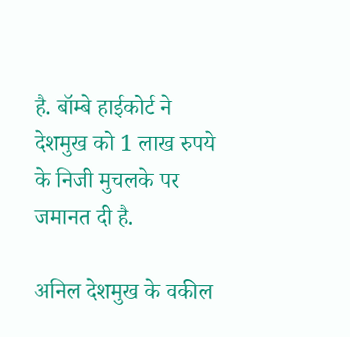है. बॉम्बे हाईकोर्ट ने देशमुख को 1 लाख रुपये के निजी मुचलके पर जमानत दी है.

अनिल देशमुख के वकील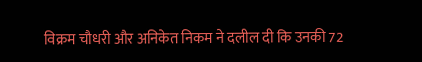विक्रम चौधरी और अनिकेत निकम ने दलील दी कि उनकी 72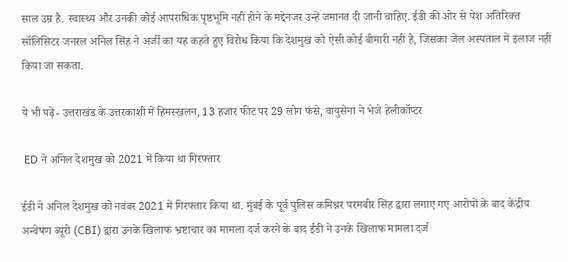साल उम्र है. स्वास्थ्य और उनकी कोई आपराधिक पृष्ठभूमि नहीं होने के मद्देनजर उन्हें जमानत दी जानी चाहिए. ईडी की ओर से पेश अतिरिक्त सॉलिसिटर जनरल अनिल सिंह ने अर्जी का यह कहते हुए विरोध किया कि देशमुख को ऐसी कोई बीमारी नहीं है, जिसका जेल अस्पताल में इलाज नहीं किया जा सकता.

ये भी पढ़ें- उत्तराखंड के उत्तरकाशी में हिमस्खलन, 13 हजार फीट पर 29 लोग फंसे, वायुसेना ने भेजे हेलीकॉप्टर

 ED ने अनिल देशमुख को 2021 में किया था गिरफ्तार

ईडी ने अनिल देशमुख को नवंबर 2021 में गिरफ्तार किया था. मुंबई के पूर्व पुलिस कमिश्नर परमबीर सिंह द्वारा लगाए गए आरोपों के बाद केंद्रीय अन्वेषण ब्यूरो (CBI) द्वारा उनके खिलाफ भ्रष्टाचार का मामला दर्ज करने के बाद ईडी ने उनके खिलाफ मामला दर्ज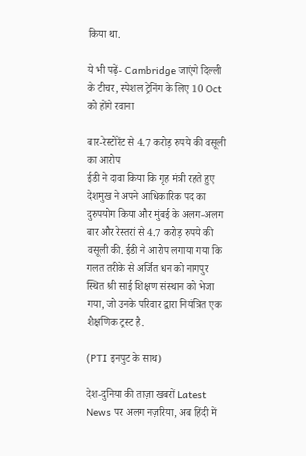किया था.

ये भी पढ़ें- Cambridge जाएंगे दिल्ली के टीचर, स्पेशल ट्रेनिंग के लिए 10 Oct को होंगे रवाना

बार-रेस्टोरेंट से 4.7 करोड़ रुपये की वसूली का आरोप
ईडी ने दावा किया कि गृह मंत्री रहते हुए देशमुख ने अपने आधिकारिक पद का दुरुपयोग किया और मुंबई के अलग-अलग बार और रेस्तरां से 4.7 करोड़ रुपये की वसूली की. ईडी ने आरोप लगाया गया कि गलत तरीके से अर्जित धन को नागपुर स्थित श्री साई शिक्षण संस्थान को भेजा गया, जो उनके परिवार द्वारा नियंत्रित एक शैक्षणिक ट्रस्ट है.

(PTI इनपुट के साथ)

देश-दुनिया की ताज़ा खबरों Latest News पर अलग नज़रिया, अब हिंदी में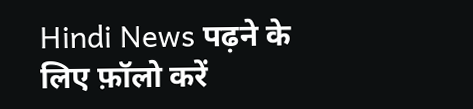Hindi News पढ़ने के लिए फ़ॉलो करें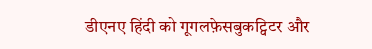डीएनए हिंदी को गूगलफ़ेसबुकट्विटर और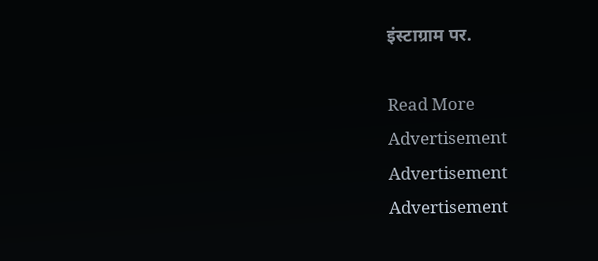इंस्टाग्राम पर.

Read More
Advertisement
Advertisement
Advertisement